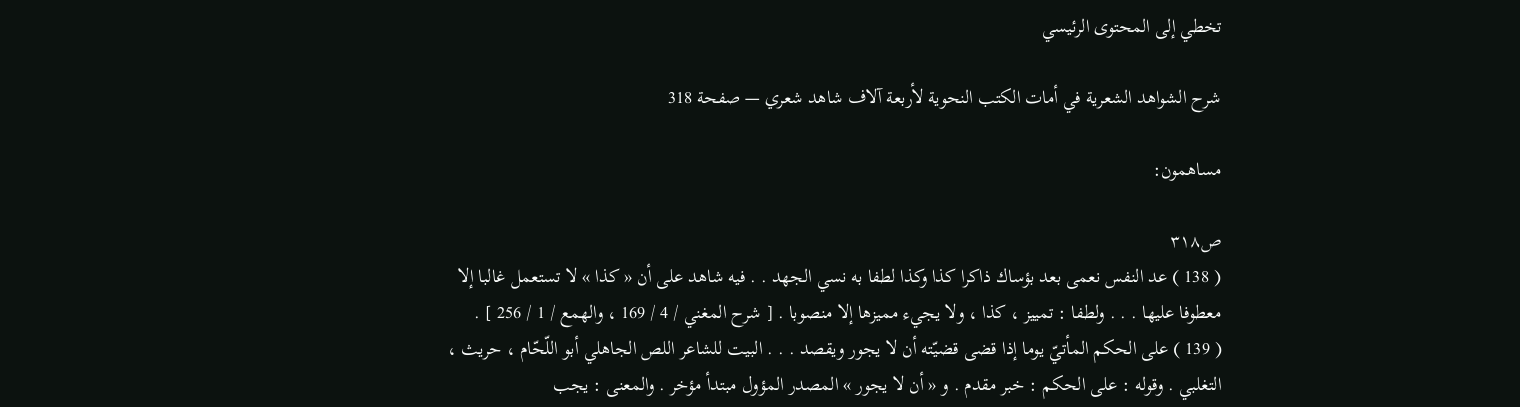تخطي إلى المحتوى الرئيسي

شرح الشواهد الشعرية في أمات الكتب النحوية لأربعة آلاف شاهد شعري — صفحة 318

مساهمون:

ص٣١٨
( 138 ) عد النفس نعمى بعد بؤساك ذاكرا كذا وكذا لطفا به نسي الجهد . . فيه شاهد على أن « كذا » لا تستعمل غالبا إلا معطوفا عليها . . . ولطفا : تمييز ، كذا ، ولا يجيء مميزها إلا منصوبا . [ شرح المغني / 4 / 169 ، والهمع / 1 / 256 ] .
( 139 ) على الحكم المأتيّ يوما إذا قضى قضيّته أن لا يجور ويقصد . . . البيت للشاعر اللص الجاهلي أبو اللّحّام ، حريث ، التغلبي . وقوله : على الحكم : خبر مقدم . و « أن لا يجور » المصدر المؤول مبتدأ مؤخر . والمعنى : يجب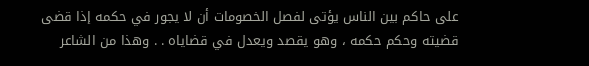على حاكم بين الناس يؤتى لفصل الخصومات أن لا يجور في حكمه إذا قضى قضيته وحكم حكمه ، وهو يقصد ويعدل في قضاياه . . وهذا من الشاعر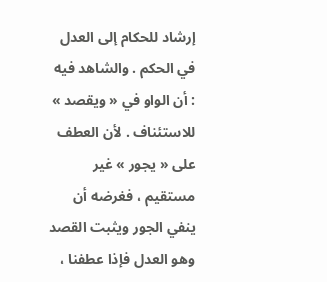إرشاد للحكام إلى العدل في الحكم . والشاهد فيه : أن الواو في « ويقصد » للاستئناف . لأن العطف على « يجور » غير مستقيم ، فغرضه أن ينفي الجور ويثبت القصد وهو العدل فإذا عطفنا ،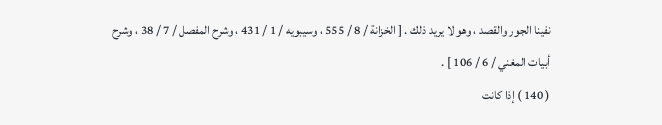نفينا الجور والقصد ، وهو لا يريد ذلك . [ الخزانة / 8 / 555 ، وسيبويه / 1 / 431 ، وشرح المفصل / 7 / 38 ، وشرح أبيات المغني / 6 / 106 ] .
( 140 ) إذا كانت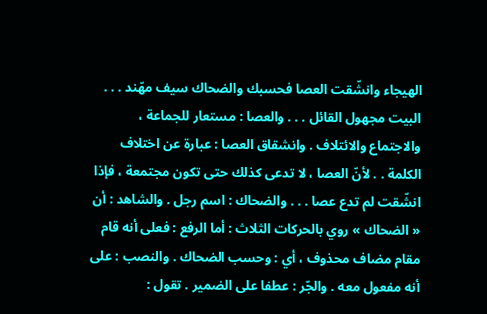الهيجاء وانشّقت العصا فحسبك والضحاك سيف مهّند . . . البيت مجهول القائل . . . والعصا : مستعار للجماعة ، والاجتماع والائتلاف . وانشقاق العصا : عبارة عن اختلاف الكلمة . . لأنّ العصا ، لا تدعى كذلك حتى تكون مجتمعة ، فإذا انشّقت لم تدع عصا . . . والضحاك : اسم رجل . والشاهد : أن « الضحاك » روي بالحركات الثلاث : أما الرفع : فعلى أنه قام مقام مضاف محذوف ، أي : وحسب الضحاك . والنصب : على أنه مفعول معه . والجّر : عطفا على الضمير . تقول :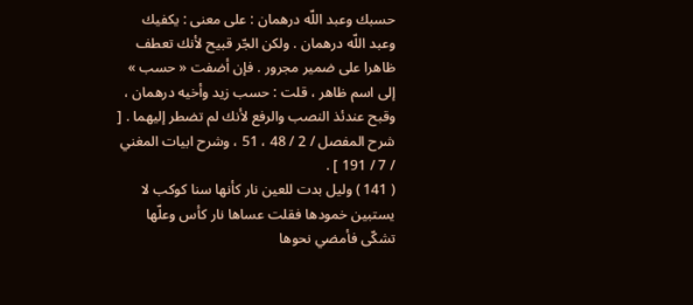حسبك وعبد اللّه درهمان : على معنى : يكفيك وعبد اللّه درهمان . ولكن الجّر قبيح لأنك تعطف ظاهرا على ضمير مجرور . فإن أضفت « حسب » إلى اسم ظاهر ، قلت : حسب زيد وأخيه درهمان ، وقبح عندئذ النصب والرفع لأنك لم تضطر إليهما . [ شرح المفصل / 2 / 48 ، 51 ، وشرح ابيات المغني / 7 / 191 ] .
( 141 ) وليل بدت للعين نار كأنها سنا كوكب لا يستبين خمودها فقلت عساها نار كأس وعلّها تشكّى فأمضي نحوها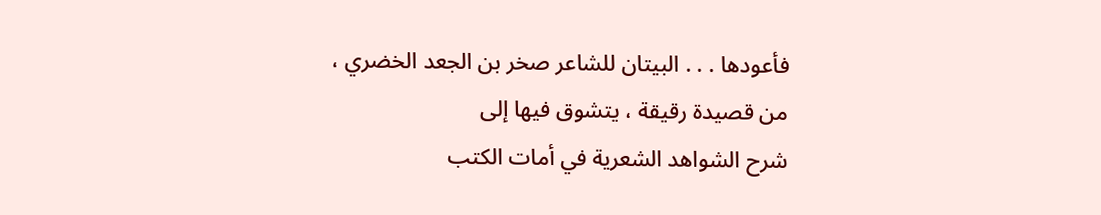فأعودها . . . البيتان للشاعر صخر بن الجعد الخضري ، من قصيدة رقيقة ، يتشوق فيها إلى
شرح الشواهد الشعرية في أمات الكتب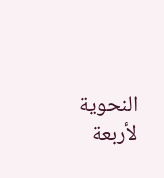النحوية لأربعة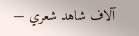آلاف شاهد شعري —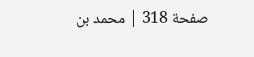صفحة 318 | محمد بن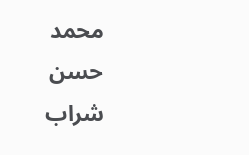محمد حسن شراب